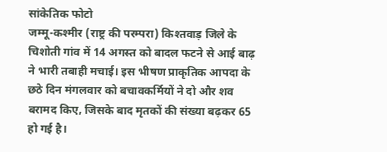सांकेतिक फोटो
जम्मू-कश्मीर (राष्ट्र की परम्परा) किश्तवाड़ जिले के चिशोती गांव में 14 अगस्त को बादल फटने से आई बाढ़ ने भारी तबाही मचाई। इस भीषण प्राकृतिक आपदा के छठे दिन मंगलवार को बचावकर्मियों ने दो और शव बरामद किए, जिसके बाद मृतकों की संख्या बढ़कर 65 हो गई है।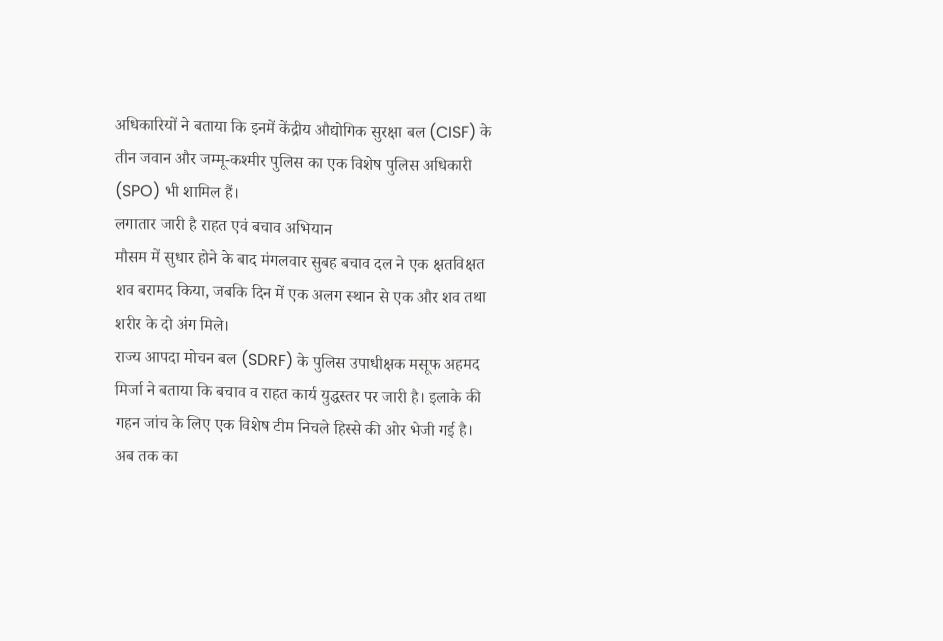अधिकारियों ने बताया कि इनमें केंद्रीय औद्योगिक सुरक्षा बल (CISF) के तीन जवान और जम्मू-कश्मीर पुलिस का एक विशेष पुलिस अधिकारी (SPO) भी शामिल हैं।
लगातार जारी है राहत एवं बचाव अभियान
मौसम में सुधार होने के बाद मंगलवार सुबह बचाव दल ने एक क्षतविक्षत शव बरामद किया, जबकि दिन में एक अलग स्थान से एक और शव तथा शरीर के दो अंग मिले।
राज्य आपदा मोचन बल (SDRF) के पुलिस उपाधीक्षक मसूफ अहमद मिर्जा ने बताया कि बचाव व राहत कार्य युद्धस्तर पर जारी है। इलाके की गहन जांच के लिए एक विशेष टीम निचले हिस्से की ओर भेजी गई है।
अब तक का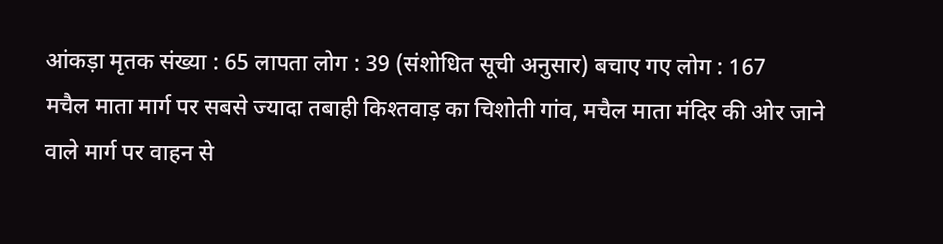आंकड़ा मृतक संख्या : 65 लापता लोग : 39 (संशोधित सूची अनुसार) बचाए गए लोग : 167
मचैल माता मार्ग पर सबसे ज्यादा तबाही किश्तवाड़ का चिशोती गांव, मचैल माता मंदिर की ओर जाने वाले मार्ग पर वाहन से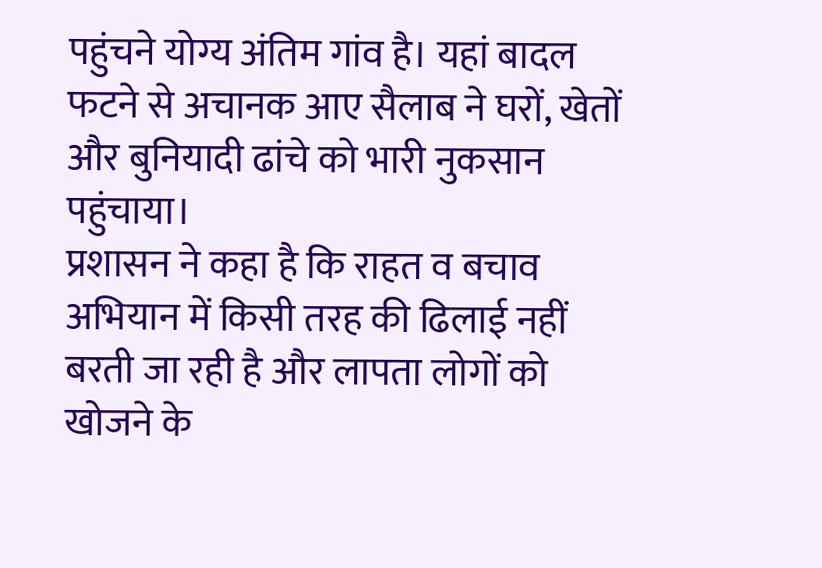पहुंचने योग्य अंतिम गांव है। यहां बादल फटने से अचानक आए सैलाब ने घरों, खेतों और बुनियादी ढांचे को भारी नुकसान पहुंचाया।
प्रशासन ने कहा है कि राहत व बचाव अभियान में किसी तरह की ढिलाई नहीं बरती जा रही है और लापता लोगों को खोजने के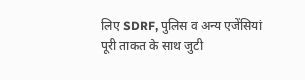लिए SDRF, पुलिस व अन्य एजेंसियां पूरी ताकत के साथ जुटी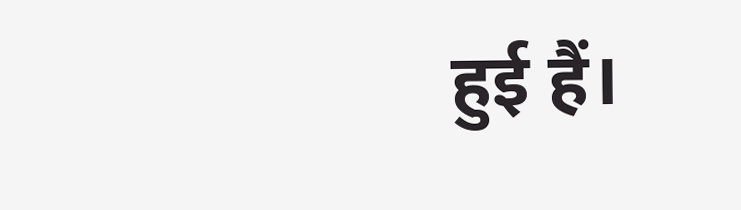हुई हैं।